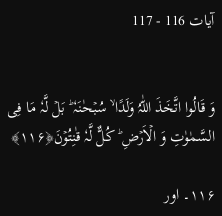آیات 116 - 117


وَ قَالُوا اتَّخَذَ اللّٰہُ وَلَدًا ۙ سُبۡحٰنَہٗ ؕ بَلۡ لَّہٗ مَا فِی السَّمٰوٰتِ وَ الۡاَرۡضِ ؕ کُلٌّ لَّہٗ قٰنِتُوۡنَ﴿۱۱۶﴾

۱۱۶۔ اور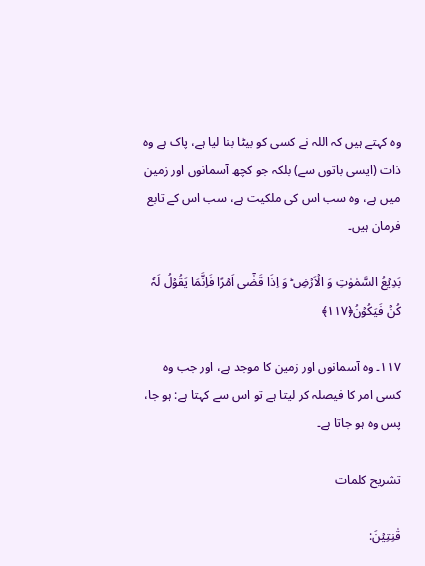وہ کہتے ہیں کہ اللہ نے کسی کو بیٹا بنا لیا ہے، پاک ہے وہ ذات (ایسی باتوں سے) بلکہ جو کچھ آسمانوں اور زمین میں ہے، وہ سب اس کی ملکیت ہے، سب اس کے تابع فرمان ہیں۔

بَدِیۡعُ السَّمٰوٰتِ وَ الۡاَرۡضِ ؕ وَ اِذَا قَضٰۤی اَمۡرًا فَاِنَّمَا یَقُوۡلُ لَہٗ کُنۡ فَیَکُوۡنُ﴿۱۱۷﴾

۱۱۷۔ وہ آسمانوں اور زمین کا موجد ہے، اور جب وہ کسی امر کا فیصلہ کر لیتا ہے تو اس سے کہتا ہے: ہو جا، پس وہ ہو جاتا ہے۔

تشریح کلمات

قٰنِتِیۡنَ: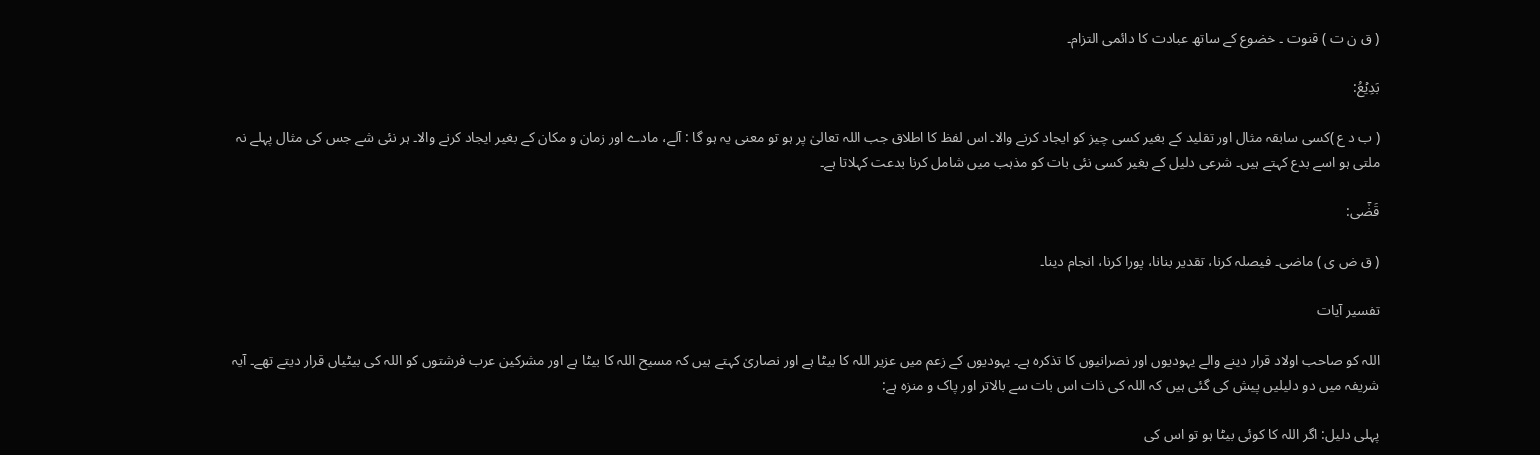( ق ن ت ) قنوت ۔ خضوع کے ساتھ عبادت کا دائمی التزام۔

بَدِیۡعُ:

( ب د ع )کسی سابقہ مثال اور تقلید کے بغیر کسی چیز کو ایجاد کرنے والا۔ اس لفظ کا اطلاق جب اللہ تعالیٰ پر ہو تو معنی یہ ہو گا : آلے، مادے اور زمان و مکان کے بغیر ایجاد کرنے والا۔ ہر نئی شے جس کی مثال پہلے نہ ملتی ہو اسے بدع کہتے ہیں۔ شرعی دلیل کے بغیر کسی نئی بات کو مذہب میں شامل کرنا بدعت کہلاتا ہے۔

قَضٰٓى:

( ق ض ی ) ماضی۔ فیصلہ کرنا، تقدیر بنانا، پورا کرنا، انجام دینا۔

تفسیر آیات

اللہ کو صاحب اولاد قرار دینے والے یہودیوں اور نصرانیوں کا تذکرہ ہے۔ یہودیوں کے زعم میں عزیر اللہ کا بیٹا ہے اور نصاریٰ کہتے ہیں کہ مسیح اللہ کا بیٹا ہے اور مشرکین عرب فرشتوں کو اللہ کی بیٹیاں قرار دیتے تھے۔ آیہ شریفہ میں دو دلیلیں پیش کی گئی ہیں کہ اللہ کی ذات اس بات سے بالاتر اور پاک و منزہ ہے:

پہلی دلیل: اگر اللہ کا کوئی بیٹا ہو تو اس کی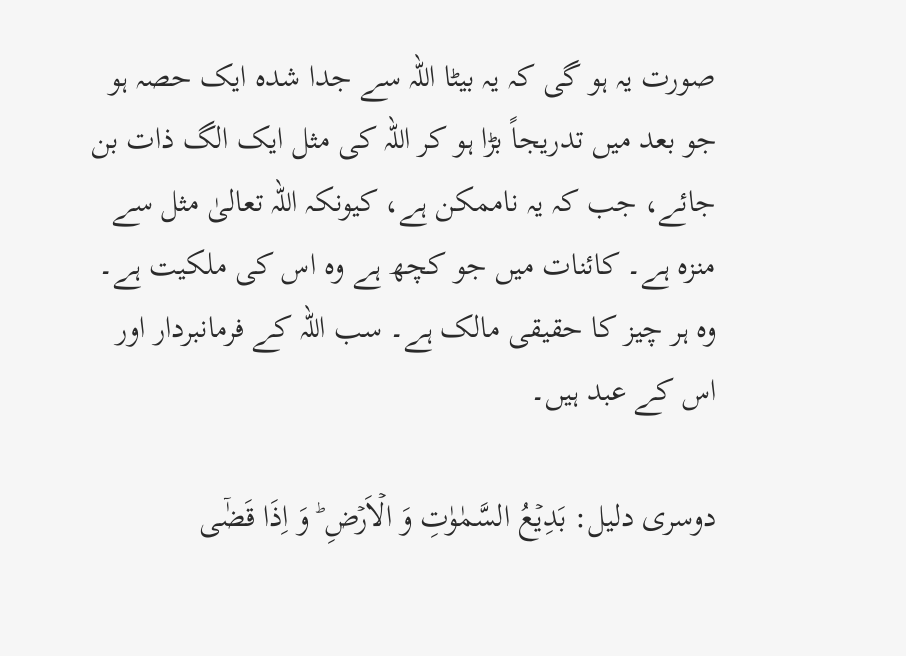صورت یہ ہو گی کہ یہ بیٹا اللہ سے جدا شدہ ایک حصہ ہو جو بعد میں تدریجاً بڑا ہو کر اللہ کی مثل ایک الگ ذات بن جائے، جب کہ یہ ناممکن ہے، کیونکہ اللہ تعالیٰ مثل سے منزہ ہے۔ کائنات میں جو کچھ ہے وہ اس کی ملکیت ہے۔ وہ ہر چیز کا حقیقی مالک ہے۔ سب اللہ کے فرمانبردار اور اس کے عبد ہیں۔

دوسری دلیل: بَدِیۡعُ السَّمٰوٰتِ وَ الۡاَرۡضِ ؕ وَ اِذَا قَضٰۤی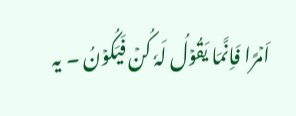اَمۡرًا فَاِنَّمَا یَقُوۡلُ لَہٗ کُنۡ فَیَکُوۡنُ ۔ یہ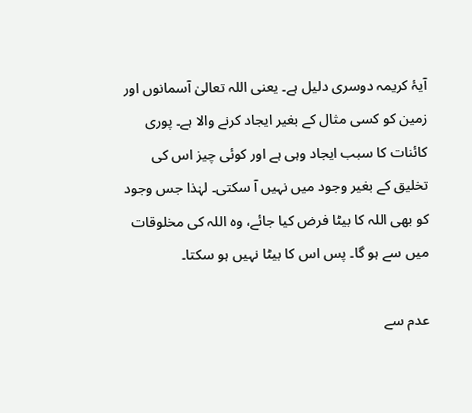آیۂ کریمہ دوسری دلیل ہے۔ یعنی اللہ تعالیٰ آسمانوں اور زمین کو کسی مثال کے بغیر ایجاد کرنے والا ہے۔ پوری کائنات کا سبب ایجاد وہی ہے اور کوئی چیز اس کی تخلیق کے بغیر وجود میں نہیں آ سکتی۔ لہٰذا جس وجود کو بھی اللہ کا بیٹا فرض کیا جائے، وہ اللہ کی مخلوقات میں سے ہو گا۔ پس اس کا بیٹا نہیں ہو سکتا۔

عدم سے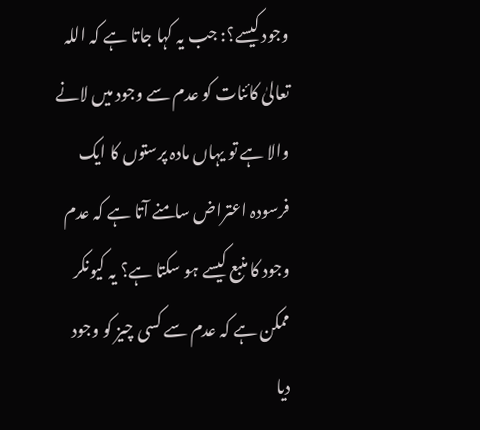وجود کیسے؟: جب یہ کہا جاتا ہے کہ اللہ تعالیٰ کائنات کو عدم سے وجود میں لانے والا ہے تو یہاں مادہ پرستوں کا ایک فرسودہ اعتراض سامنے آتا ہے کہ عدم وجود کا منبع کیسے ہو سکتا ہے؟ یہ کیونکر ممکن ہے کہ عدم سے کسی چیز کو وجود دیا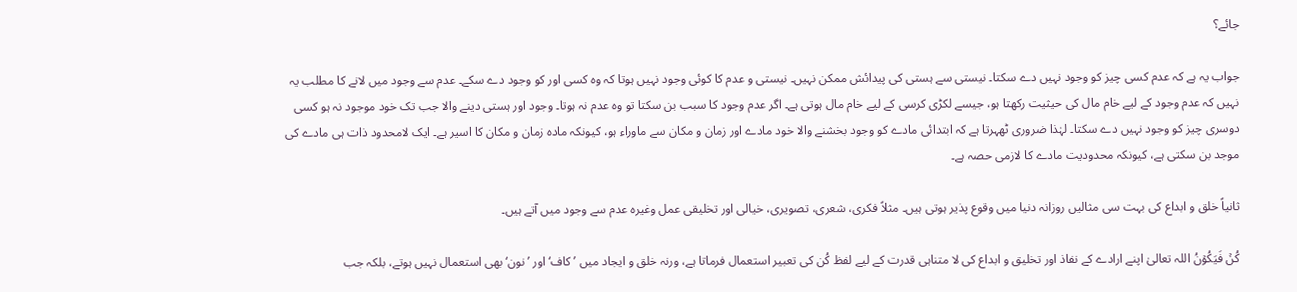جائے؟

جواب یہ ہے کہ عدم کسی چیز کو وجود نہیں دے سکتا۔ نیستی سے ہستی کی پیدائش ممکن نہیں۔ نیستی و عدم کا کوئی وجود نہیں ہوتا کہ وہ کسی اور کو وجود دے سکے۔ عدم سے وجود میں لانے کا مطلب یہ نہیں کہ عدم وجود کے لیے خام مال کی حیثیت رکھتا ہو، جیسے لکڑی کرسی کے لیے خام مال ہوتی ہے۔ اگر عدم وجود کا سبب بن سکتا تو وہ عدم نہ ہوتا۔ وجود اور ہستی دینے والا جب تک خود موجود نہ ہو کسی دوسری چیز کو وجود نہیں دے سکتا۔ لہٰذا ضروری ٹھہرتا ہے کہ ابتدائی مادے کو وجود بخشنے والا خود مادے اور زمان و مکان سے ماوراء ہو، کیونکہ مادہ زمان و مکان کا اسیر ہے۔ ایک لامحدود ذات ہی مادے کی موجد بن سکتی ہے، کیونکہ محدودیت مادے کا لازمی حصہ ہے۔

ثانیاً خلق و ابداع کی بہت سی مثالیں روزانہ دنیا میں وقوع پذیر ہوتی ہیں۔ مثلاً فکری، شعری، تصویری، خیالی اور تخلیقی عمل وغیرہ عدم سے وجود میں آتے ہیں۔

کُنۡ فَیَکُوۡنُ اللہ تعالیٰ اپنے ارادے کے نفاذ اور تخلیق و ابداع کی لا متناہی قدرت کے لیے لفظ کُن کی تعبیر استعمال فرماتا ہے، ورنہ خلق و ایجاد میں ’کاف‘ اور ’نون‘ بھی استعمال نہیں ہوتے، بلکہ جب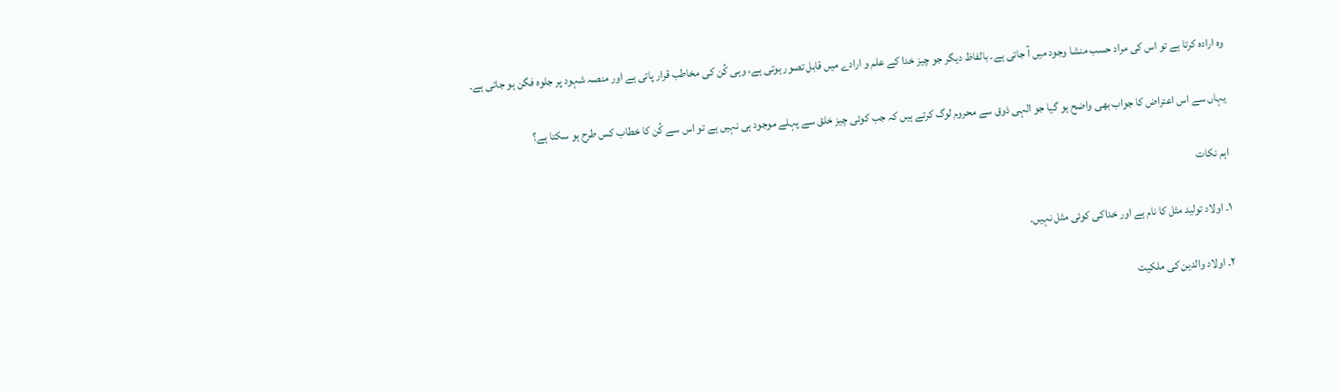وہ ارادہ کرتا ہے تو اس کی مراد حسب منشا وجود میں آ جاتی ہے۔ بالفاظ دیگر جو چیز خدا کے علم و ارادے میں قابل تصور ہوتی ہے، وہی کُن کی مخاطب قرار پاتی ہے اور منصہ شہود پر جلوہ فگن ہو جاتی ہے۔

یہاں سے اس اعتراض کا جواب بھی واضح ہو گیا جو الٰہی ذوق سے محروم لوگ کرتے ہیں کہ جب کوئی چیز خلق سے پہلے موجود ہی نہیں ہے تو اس سے کُن کا خطاب کس طرح ہو سکتا ہے؟

اہم نکات

۱۔ اولاد تولید مثل کا نام ہے اور خداکی کوئی مثل نہیں۔

۲۔ اولاد والدین کی ملکیت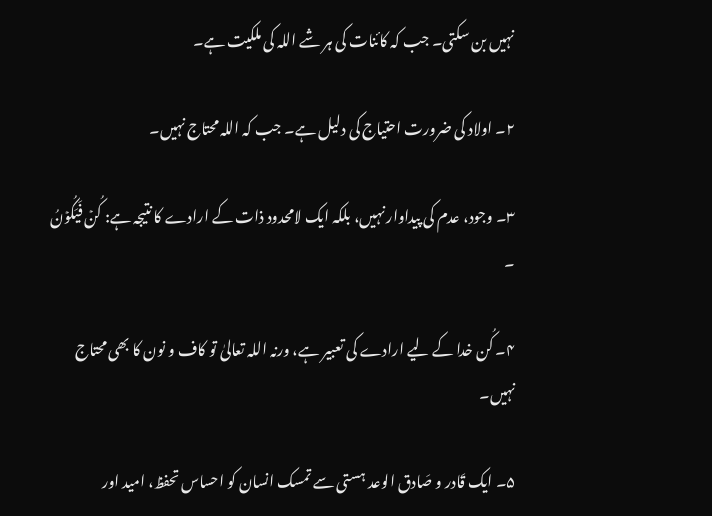نہیں بن سکتی۔ جب کہ کائنات کی ہر شے اللہ کی ملکیت ہے۔

۲۔ اولاد کی ضرورت احتیاج کی دلیل ہے۔ جب کہ اللہ محتاج نہیں۔

۳۔ وجود، عدم کی پیداوار نہیں، بلکہ ایک لامحدود ذات کے ارادے کا نتیجہ ہے: کُنۡ فَیَکُوۡنُ ۔

۴۔ کُن خدا کے لیے ارادے کی تعبیر ہے، ورنہ اللہ تعالیٰ تو کاف و نون کا بھی محتاج نہیں۔

۵۔ ایک قَادر و صَادق الوعد ہستی سے تمسک انسان کو احساس تحفظ، امید اور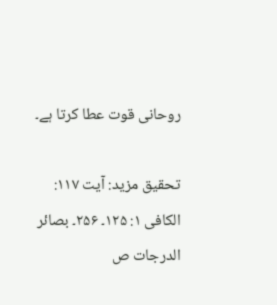روحانی قوت عطا کرتا ہے۔

تحقیق مزید: آیت ۱۱۷: الکافی ۱: ۱۲۵۔ ۲۵۶۔ بصائر الدرجات ص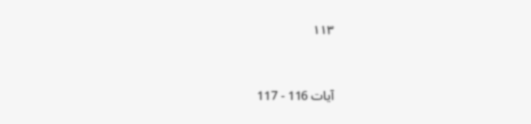۱۱۳


آیات 116 - 117